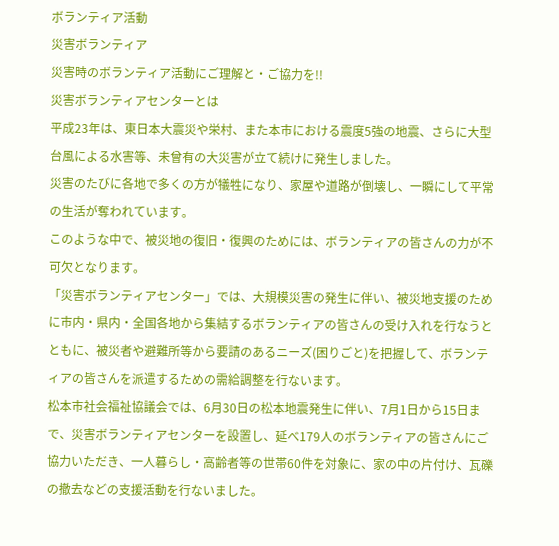ボランティア活動
災害ボランティア
災害時のボランティア活動にご理解と・ご協力を!!
災害ボランティアセンターとは
平成23年は、東日本大震災や栄村、また本市における震度5強の地震、さらに大型台風による水害等、未曾有の大災害が立て続けに発生しました。
災害のたびに各地で多くの方が犠牲になり、家屋や道路が倒壊し、一瞬にして平常の生活が奪われています。
このような中で、被災地の復旧・復興のためには、ボランティアの皆さんの力が不可欠となります。
「災害ボランティアセンター」では、大規模災害の発生に伴い、被災地支援のために市内・県内・全国各地から集結するボランティアの皆さんの受け入れを行なうとともに、被災者や避難所等から要請のあるニーズ(困りごと)を把握して、ボランティアの皆さんを派遣するための需給調整を行ないます。
松本市社会福祉協議会では、6月30日の松本地震発生に伴い、7月1日から15日まで、災害ボランティアセンターを設置し、延べ179人のボランティアの皆さんにご協力いただき、一人暮らし・高齢者等の世帯60件を対象に、家の中の片付け、瓦礫の撤去などの支援活動を行ないました。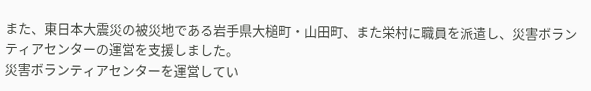また、東日本大震災の被災地である岩手県大槌町・山田町、また栄村に職員を派遣し、災害ボランティアセンターの運営を支援しました。
災害ボランティアセンターを運営してい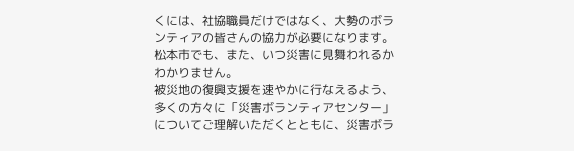くには、社協職員だけではなく、大勢のボランティアの皆さんの協力が必要になります。
松本市でも、また、いつ災害に見舞われるかわかりません。
被災地の復興支援を速やかに行なえるよう、多くの方々に「災害ボランティアセンター」についてご理解いただくとともに、災害ボラ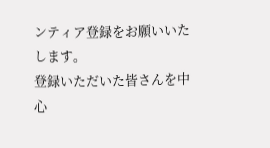ンティア登録をお願いいたします。
登録いただいた皆さんを中心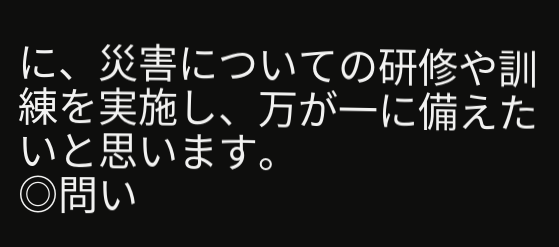に、災害についての研修や訓練を実施し、万が一に備えたいと思います。
◎問い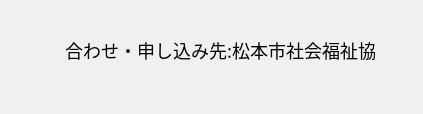合わせ・申し込み先:松本市社会福祉協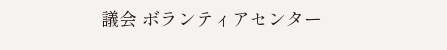議会 ボランティアセンター